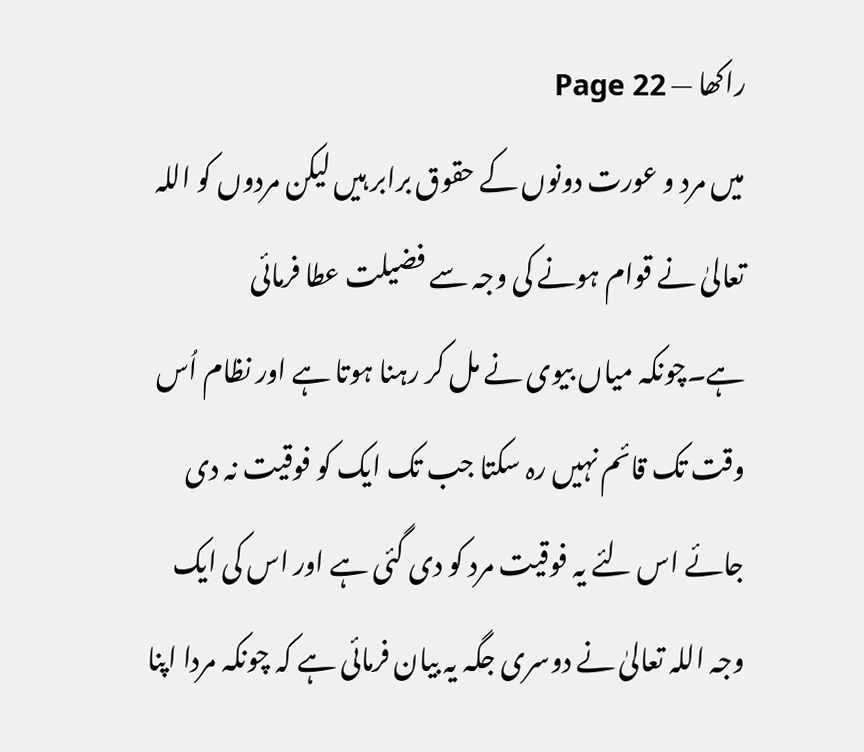راکھا — Page 22
میں مرد و عورت دونوں کے حقوق برابر ہیں لیکن مردوں کو اللہ تعالیٰ نے قوام ہونے کی وجہ سے فضیلت عطا فرمائی ہے۔چونکہ میاں بیوی نے مل کر رہنا ہوتا ہے اور نظام اُس وقت تک قائم نہیں رہ سکتا جب تک ایک کو فوقیت نہ دی جائے اس لئے یہ فوقیت مرد کو دی گئی ہے اور اس کی ایک وجہ اللہ تعالیٰ نے دوسری جگہ یہ بیان فرمائی ہے کہ چونکہ مردا اپنا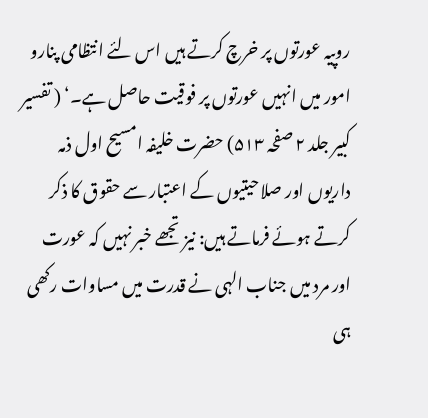روپیہ عورتوں پر خرچ کرتے ہیں اس لئے انتظامی پنارو امور میں انہیں عورتوں پر فوقیت حاصل ہے۔‘ ( تفسیر کبیر جلد ۲ صفحہ ۵۱۳) حضرت خلیفہ امسیح اول ذمہ داریوں اور صلاحیتیوں کے اعتبار سے حقوق کا ذکر کرتے ہوئے فرماتے ہیں: نیز تجھے خبر نہیں کہ عورت اور مرد میں جناب الہی نے قدرت میں مساوات رکھی ہی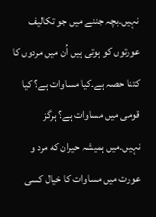نہیں۔بچہ جننے میں جو تکالیف عورتوں کو ہوتی ہیں اُن میں مردوں کا کتنا حصہ ہے۔کیا مساوات ہے؟ کیا قومی میں مساوات ہے؟ ہرگز نہیں۔میں ہمیشہ حیران که مرد و عورت میں مساوات کا خیال کسی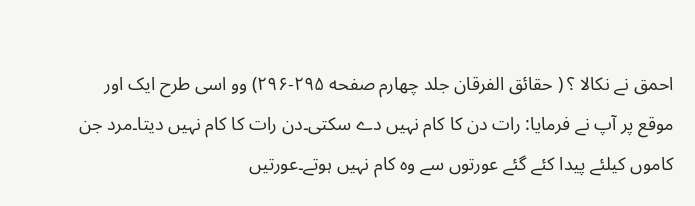احمق نے نکالا ؟ ( حقائق الفرقان جلد چهارم صفحه ۲۹۵-۲۹۶) وو اسی طرح ایک اور موقع پر آپ نے فرمایا: رات دن کا کام نہیں دے سکتی۔دن رات کا کام نہیں دیتا۔مرد جن کاموں کیلئے پیدا کئے گئے عورتوں سے وہ کام نہیں ہوتے۔عورتیں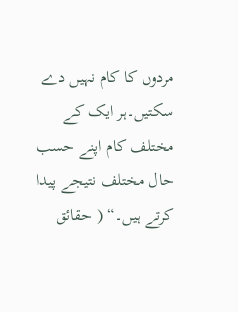مردوں کا کام نہیں دے سکتیں۔ہر ایک کے مختلف کام اپنے حسب حال مختلف نتیجے پیدا کرتے ہیں۔“ ( حقائق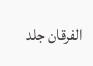الفرقان جلد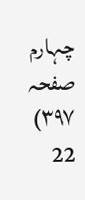چہارم صفحہ ۳۹۷) 22